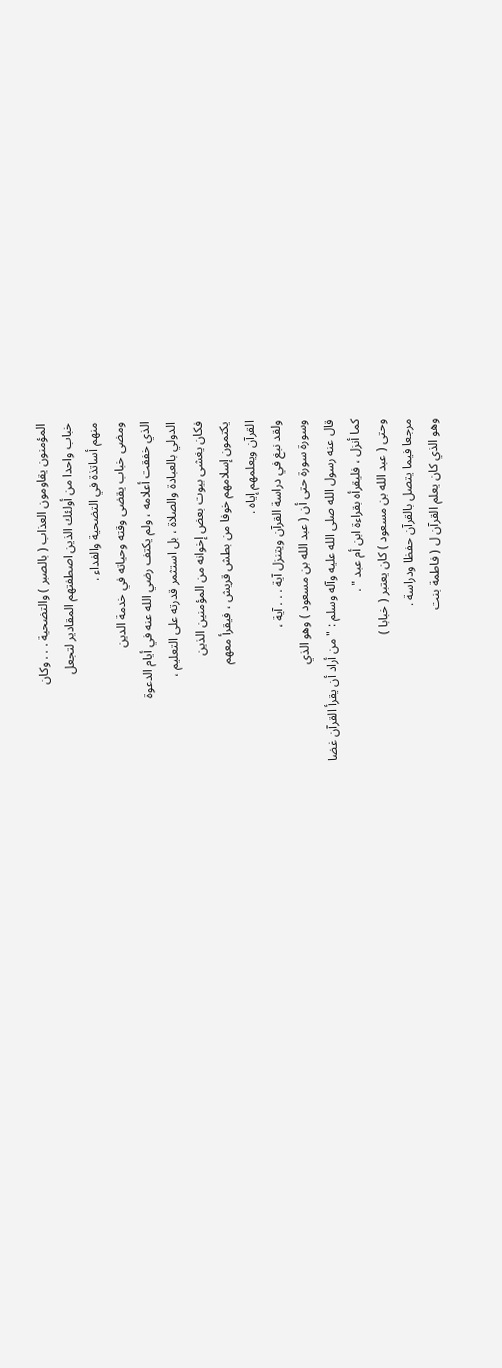المؤمنون يقاومون العذاب ( بالصبر ) والتضحية . . . وكان
خباب واحدا من أولئك الذين اصطفتهم المقادير لتجعل
منهم أساتذة في التضحية والفداء .
ومضى خباب يقضى وقته وحياته في خدمة الدين
الذي خفقت أعلامه ، ولم يكتف رضي الله عنه في أيام الدعوة
الدولي بالعبادة والصلاة ، بل استثمر قدرته على التعليم ،
فكان يغشى بيوت بعض إخوانه من المؤمنين الذين
يكتمون إسلامهم خوفا من بطش قريش ، فيقرأ معهم
القرآن ويعلمهم إياه .
ولقد نبغ في دراسة القرآن ويتنزل آية . . . آية ،
وسورة سورة حتى أن ( عبد الله بن مسعود ) وهو الذي
قال عنه رسول الله صلى الله عليه وآله وسلم : " من أراد أن يقرأ القرآن غضا
كما أنزل ، فليقرأه بقراءة ابن أم عبد " .
وحتى ( عبد الله بن مسعود ) كان يعتبر ( خبابا )
مرجعا فيما يتصل بالقرآن حفظا ودراسة .
وهو الذي كان يعلم القرآن ل ( فاطمة بنت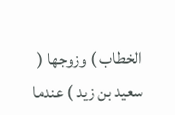الخطاب ) وزوجها ( سعيد بن زيد ) عندما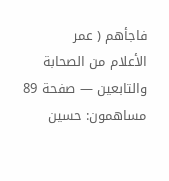فاجأهم ( عمر
الأعلام من الصحابة والتابعين — صفحة 89
مساهمون: حسين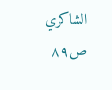الشاكري
ص٨٩